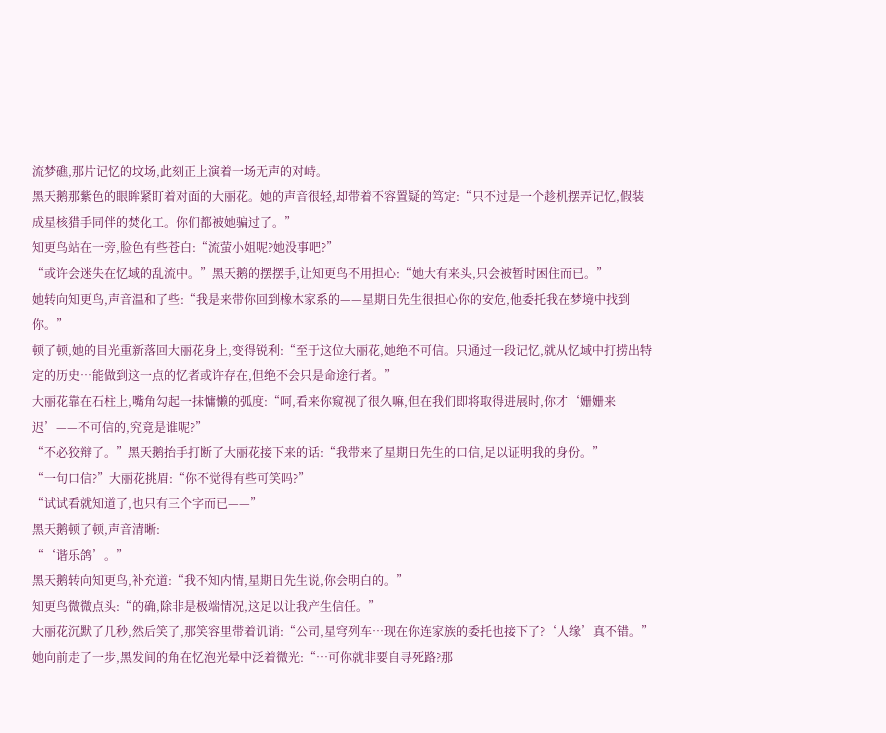流梦礁,那片记忆的坟场,此刻正上演着一场无声的对峙。
黑天鹅那紫色的眼眸紧盯着对面的大丽花。她的声音很轻,却带着不容置疑的笃定:“只不过是一个趁机摆弄记忆,假装成星核猎手同伴的焚化工。你们都被她骗过了。”
知更鸟站在一旁,脸色有些苍白:“流萤小姐呢?她没事吧?”
“或许会迷失在忆域的乱流中。”黑天鹅的摆摆手,让知更鸟不用担心:“她大有来头,只会被暂时困住而已。”
她转向知更鸟,声音温和了些:“我是来带你回到橡木家系的——星期日先生很担心你的安危,他委托我在梦境中找到你。”
顿了顿,她的目光重新落回大丽花身上,变得锐利:“至于这位大丽花,她绝不可信。只通过一段记忆,就从忆域中打捞出特定的历史…能做到这一点的忆者或许存在,但绝不会只是命途行者。”
大丽花靠在石柱上,嘴角勾起一抹慵懒的弧度:“呵,看来你窥视了很久嘛,但在我们即将取得进展时,你才‘姗姗来迟’——不可信的,究竟是谁呢?”
“不必狡辩了。”黑天鹅抬手打断了大丽花接下来的话:“我带来了星期日先生的口信,足以证明我的身份。”
“一句口信?”大丽花挑眉:“你不觉得有些可笑吗?”
“试试看就知道了,也只有三个字而已——”
黑天鹅顿了顿,声音清晰:
“‘谐乐鸽’。”
黑天鹅转向知更鸟,补充道:“我不知内情,星期日先生说,你会明白的。”
知更鸟微微点头:“的确,除非是极端情况,这足以让我产生信任。”
大丽花沉默了几秒,然后笑了,那笑容里带着讥诮:“公司,星穹列车…现在你连家族的委托也接下了?‘人缘’真不错。”
她向前走了一步,黑发间的角在忆泡光晕中泛着微光:“…可你就非要自寻死路?那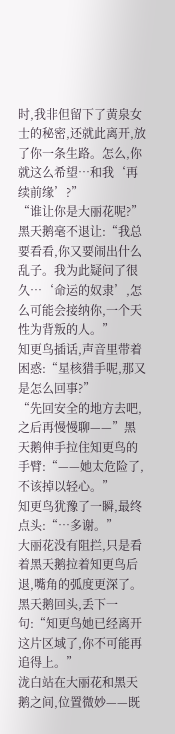时,我非但留下了黄泉女士的秘密,还就此离开,放了你一条生路。怎么,你就这么希望…和我‘再续前缘’?”
“谁让你是大丽花呢?”黑天鹅毫不退让:“我总要看看,你又要闹出什么乱子。我为此疑问了很久…‘命运的奴隶’,怎么可能会接纳你,一个天性为背叛的人。”
知更鸟插话,声音里带着困惑:“星核猎手呢,那又是怎么回事?”
“先回安全的地方去吧,之后再慢慢聊——”黑天鹅伸手拉住知更鸟的手臂:“——她太危险了,不该掉以轻心。”
知更鸟犹豫了一瞬,最终点头:“…多谢。”
大丽花没有阻拦,只是看着黑天鹅拉着知更鸟后退,嘴角的弧度更深了。
黑天鹅回头,丢下一句:“知更鸟她已经离开这片区域了,你不可能再追得上。”
泷白站在大丽花和黑天鹅之间,位置微妙——既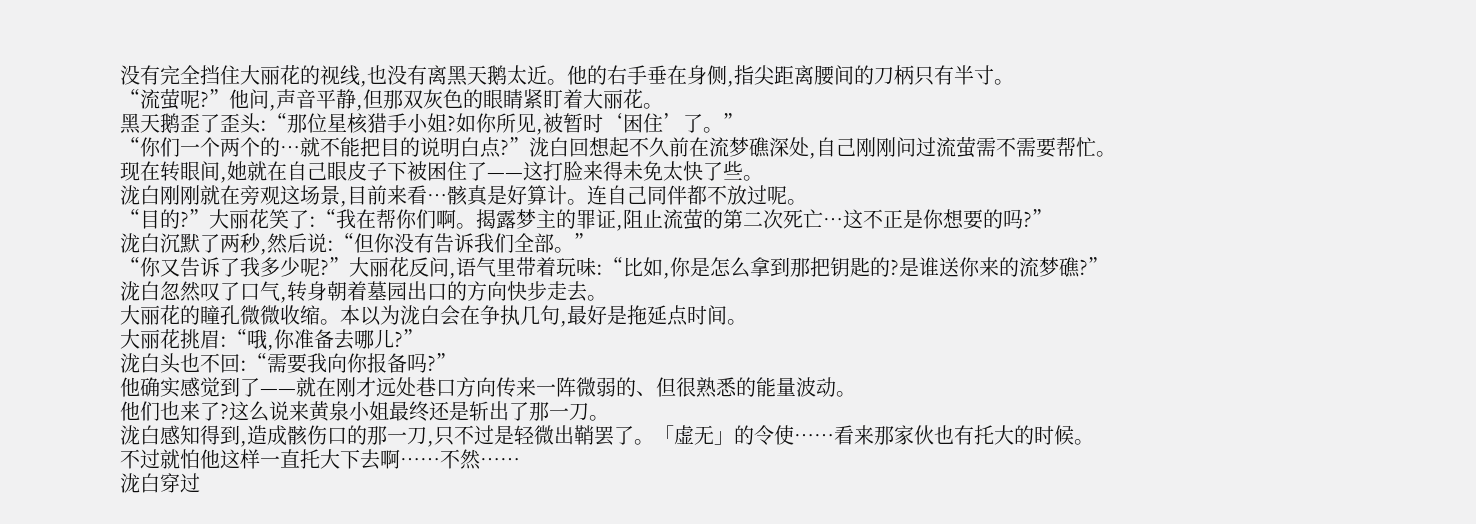没有完全挡住大丽花的视线,也没有离黑天鹅太近。他的右手垂在身侧,指尖距离腰间的刀柄只有半寸。
“流萤呢?”他问,声音平静,但那双灰色的眼睛紧盯着大丽花。
黑天鹅歪了歪头:“那位星核猎手小姐?如你所见,被暂时‘困住’了。”
“你们一个两个的…就不能把目的说明白点?”泷白回想起不久前在流梦礁深处,自己刚刚问过流萤需不需要帮忙。
现在转眼间,她就在自己眼皮子下被困住了——这打脸来得未免太快了些。
泷白刚刚就在旁观这场景,目前来看…骸真是好算计。连自己同伴都不放过呢。
“目的?”大丽花笑了:“我在帮你们啊。揭露梦主的罪证,阻止流萤的第二次死亡…这不正是你想要的吗?”
泷白沉默了两秒,然后说:“但你没有告诉我们全部。”
“你又告诉了我多少呢?”大丽花反问,语气里带着玩味:“比如,你是怎么拿到那把钥匙的?是谁送你来的流梦礁?”
泷白忽然叹了口气,转身朝着墓园出口的方向快步走去。
大丽花的瞳孔微微收缩。本以为泷白会在争执几句,最好是拖延点时间。
大丽花挑眉:“哦,你准备去哪儿?”
泷白头也不回:“需要我向你报备吗?”
他确实感觉到了——就在刚才远处巷口方向传来一阵微弱的、但很熟悉的能量波动。
他们也来了?这么说来黄泉小姐最终还是斩出了那一刀。
泷白感知得到,造成骸伤口的那一刀,只不过是轻微出鞘罢了。「虚无」的令使……看来那家伙也有托大的时候。
不过就怕他这样一直托大下去啊……不然……
泷白穿过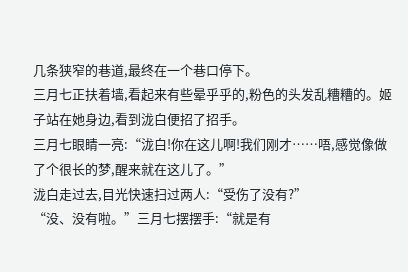几条狭窄的巷道,最终在一个巷口停下。
三月七正扶着墙,看起来有些晕乎乎的,粉色的头发乱糟糟的。姬子站在她身边,看到泷白便招了招手。
三月七眼睛一亮:“泷白!你在这儿啊!我们刚才……唔,感觉像做了个很长的梦,醒来就在这儿了。”
泷白走过去,目光快速扫过两人:“受伤了没有?”
“没、没有啦。”三月七摆摆手:“就是有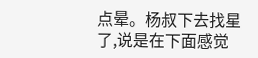点晕。杨叔下去找星了,说是在下面感觉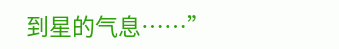到星的气息……”